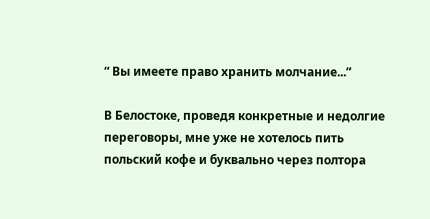“ Вы имеете право хранить молчание...”

В Белостоке, проведя конкретные и недолгие переговоры, мне уже не хотелось пить польский кофе и буквально через полтора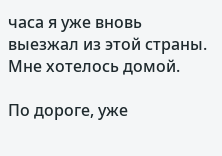часа я уже вновь выезжал из этой страны. Мне хотелось домой.

По дороге, уже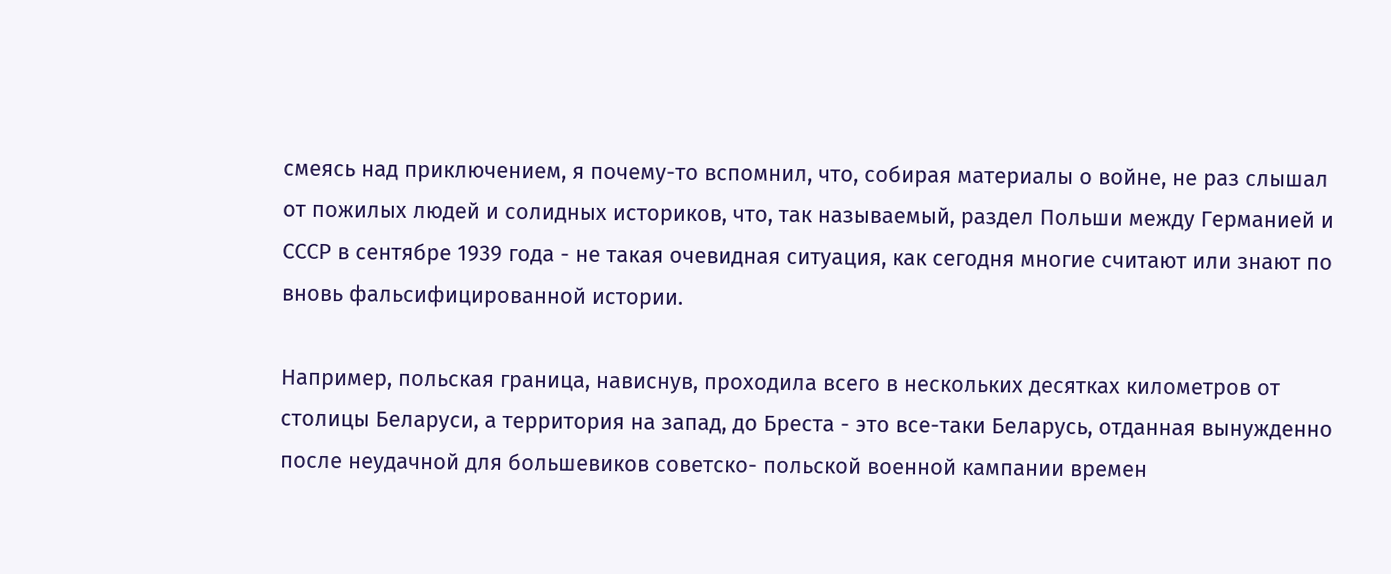смеясь над приключением, я почему-то вспомнил, что, собирая материалы о войне, не раз слышал от пожилых людей и солидных историков, что, так называемый, раздел Польши между Германией и СССР в сентябре 1939 года - не такая очевидная ситуация, как сегодня многие считают или знают по вновь фальсифицированной истории.

Например, польская граница, нависнув, проходила всего в нескольких десятках километров от столицы Беларуси, а территория на запад, до Бреста - это все-таки Беларусь, отданная вынужденно после неудачной для большевиков советско- польской военной кампании времен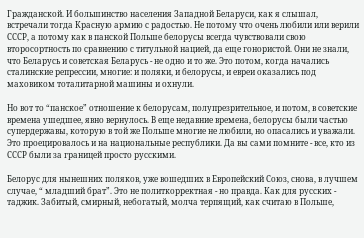Гражданской. И большинство населения Западной Беларуси, как я слышал, встречали тогда Красную армию с радостью. Не потому что очень любили или верили СССР, а потому как в панской Польше белорусы всегда чувствовали свою второсортность по сравнению с титульной нацией, да еще гонористой. Они не знали, что Беларусь и советская Беларусь - не одно и то же. Это потом, когда начались сталинские репрессии, многие: и поляки, и белорусы, и евреи оказались под маховиком тоталитарной машины и охнули.

Но вот то “панское” отношение к белорусам, полупрезрительное, и потом, в советские времена ушедшее, явно вернулось. В еще недавние времена, белорусы были частью супердержавы, которую в той же Польше многие не любили, но опасались и уважали. Это проецировалось и на национальные республики. Да вы сами помните - все, кто из СССР были за границей просто русскими.

Белорус для нынешних поляков, уже вошедших в Европейский Союз, снова, в лучшем случае, “ младший брат”. Это не политкорректная - но правда. Как для русских - таджик. Забитый, смирный, небогатый, молча терпящий, как считаю в Польше,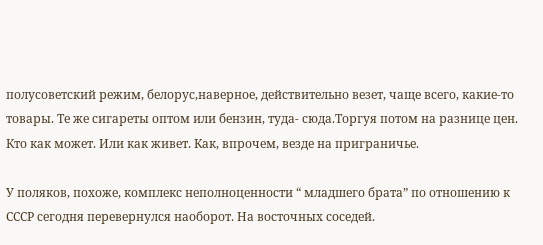полусоветский режим, белорус,наверное, действительно везет, чаще всего, какие-то товары. Те же сигареты оптом или бензин, туда- сюда.Торгуя потом на разнице цен. Кто как может. Или как живет. Как, впрочем, везде на приграничье.

У поляков, похоже, комплекс неполноценности “ младшего брата” по отношению к СССР сегодня перевернулся наоборот. На восточных соседей.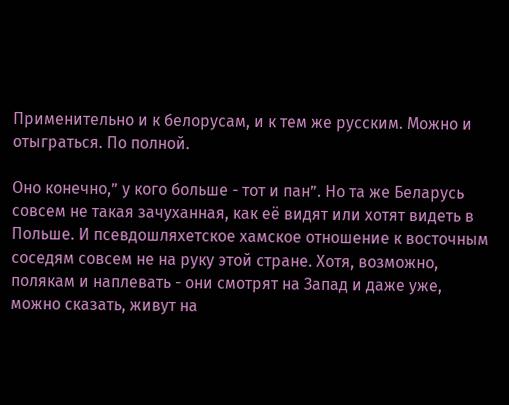Применительно и к белорусам, и к тем же русским. Можно и отыграться. По полной.

Оно конечно,” у кого больше - тот и пан”. Но та же Беларусь совсем не такая зачуханная, как её видят или хотят видеть в Польше. И псевдошляхетское хамское отношение к восточным соседям совсем не на руку этой стране. Хотя, возможно, полякам и наплевать - они смотрят на Запад и даже уже, можно сказать, живут на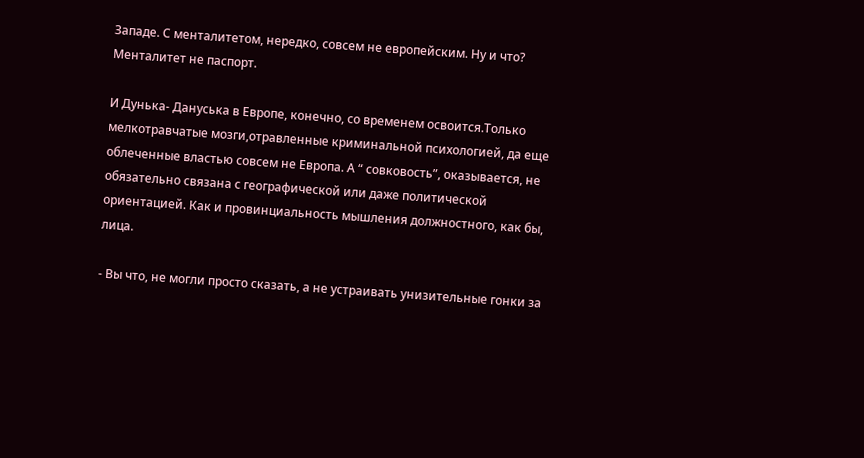Западе. С менталитетом, нередко, совсем не европейским. Ну и что? Менталитет не паспорт.

И Дунька- Дануська в Европе, конечно, со временем освоится.Только мелкотравчатые мозги,отравленные криминальной психологией, да еще облеченные властью совсем не Европа. А “ совковость”, оказывается, не обязательно связана с географической или даже политической ориентацией. Как и провинциальность мышления должностного, как бы, лица.

- Вы что, не могли просто сказать, а не устраивать унизительные гонки за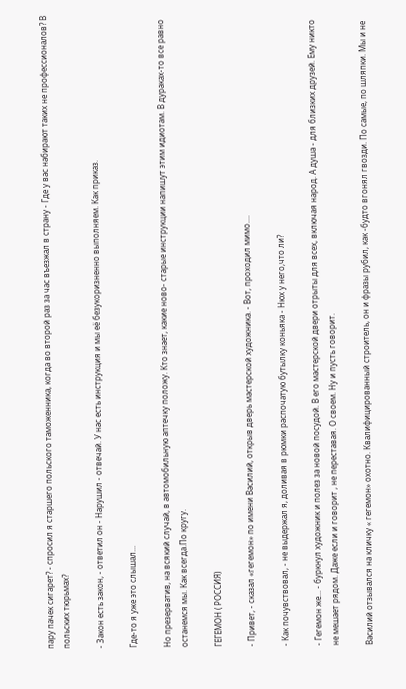пару пачек сигарет? - спросил я старшего польского таможенника, когда во второй раз за час въезжал в страну - Где у вас набирают таких не профессионалов? В польских тюрьмах?

- Закон есть закон, - ответил он - Нарушил - отвечай. У нас есть инструкция и мы её безукоризненно выполняем. Как приказ.

Где-то я уже это слышал...

Но презерватив, на всякий случай, в автомобильную аптечку положу. Кто знает, какие ново- старые инструкции напишут этим идиотам. В дураках-то все равно останемся мы. Как всегда.По кругу.

ГЕГЕМОН ( РОССИЯ)

- Привет, - сказал «гегемон» по имени Василий, открыв дверь мастерской художника. - Вот, проходил мимо....

- Как почувствовал, - не выдержал я, доливая в рюмки распочатую бутылку коньяка - Нюх у него,что ли?

- Гегемон же... - буркнул художник и полез за новой посудой. В его мастерской двери отрыты для всех, включая народ. А душа - для близких друзей. Ему никто не мешает рядом. Даже если и говорит , не переставая. О своем. Ну и пусть говорит.

Василий отзывался на кличку « гегемон» охотно. Квалифицированный строитель, он и фразы рубил, как -будто вгонял гвозди. По самые, по шляпки. Мы и не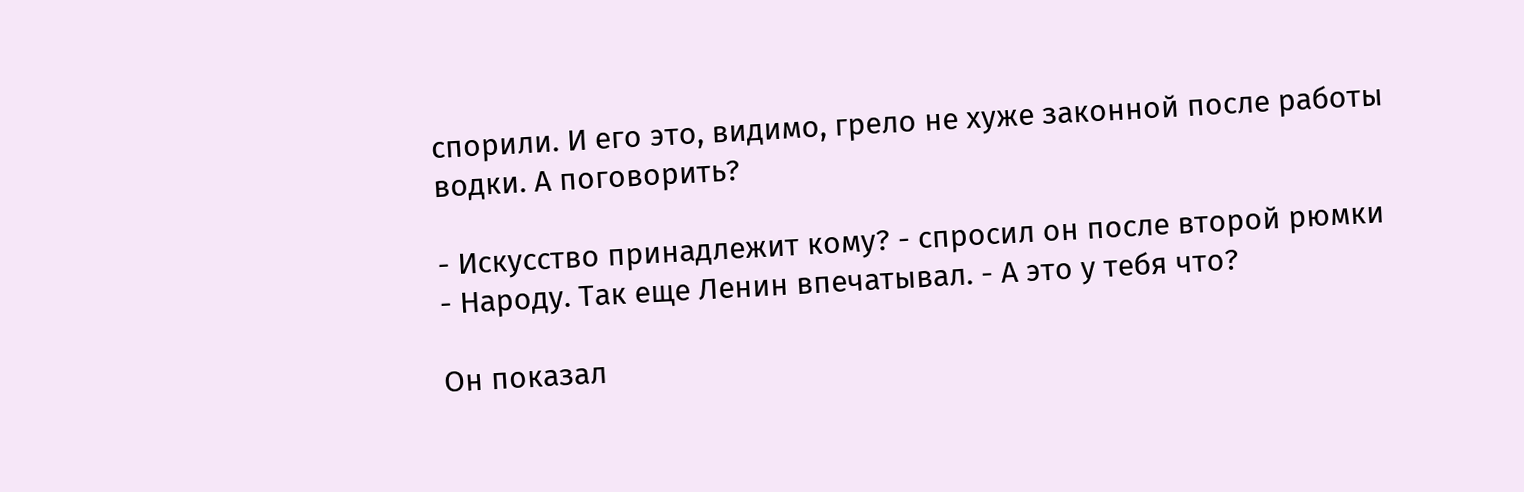спорили. И его это, видимо, грело не хуже законной после работы водки. А поговорить?

- Искусство принадлежит кому? - спросил он после второй рюмки - Народу. Так еще Ленин впечатывал. - А это у тебя что?

Он показал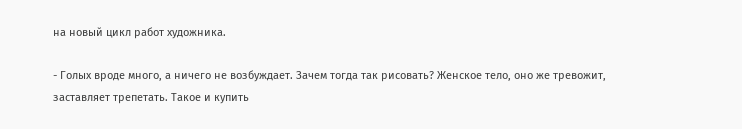на новый цикл работ художника.

- Голых вроде много, а ничего не возбуждает. Зачем тогда так рисовать? Женское тело, оно же тревожит, заставляет трепетать. Такое и купить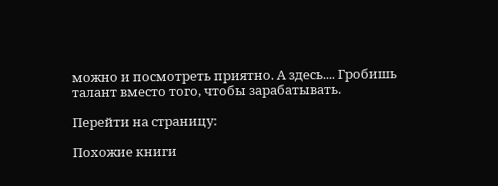можно и посмотреть приятно. А здесь.... Гробишь талант вместо того, чтобы зарабатывать.

Перейти на страницу:

Похожие книги